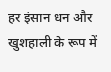हर इंसान धन और खुशहाली के रूप में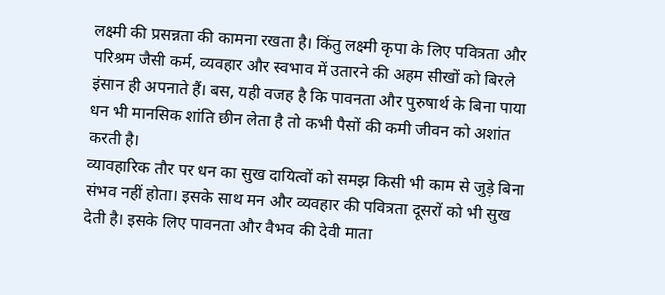लक्ष्मी की प्रसन्नता की कामना रखता है। किंतु लक्ष्मी कृपा के लिए पवित्रता और परिश्रम जैसी कर्म, व्यवहार और स्वभाव में उतारने की अहम सीखों को बिरले इंसान ही अपनाते हैं। बस, यही वजह है कि पावनता और पुरुषार्थ के बिना पाया धन भी मानसिक शांति छीन लेता है तो कभी पैसों की कमी जीवन को अशांत करती है।
व्यावहारिक तौर पर धन का सुख दायित्वों को समझ किसी भी काम से जुड़े बिना संभव नहीं होता। इसके साथ मन और व्यवहार की पवित्रता दूसरों को भी सुख देती है। इसके लिए पावनता और वैभव की देवी माता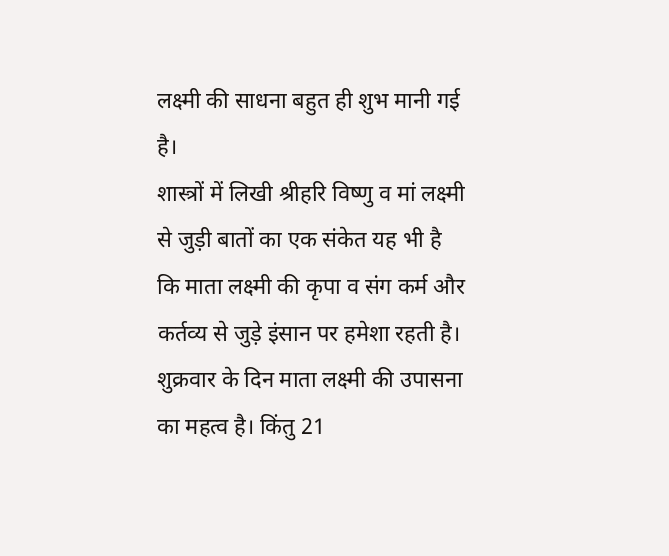लक्ष्मी की साधना बहुत ही शुभ मानी गई है।
शास्त्रों में लिखी श्रीहरि विष्णु व मां लक्ष्मी से जुड़ी बातों का एक संकेत यह भी है कि माता लक्ष्मी की कृपा व संग कर्म और कर्तव्य से जुड़े इंसान पर हमेशा रहती है।
शुक्रवार के दिन माता लक्ष्मी की उपासना का महत्व है। किंतु 21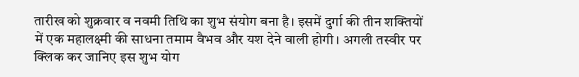तारीख को शुक्रवार व नवमी तिथि का शुभ संयोग बना है। इसमें दुर्गा की तीन शक्तियों में एक महालक्ष्मी की साधना तमाम वैभव और यश देने वाली होगी। अगली तस्वीर पर क्लिक कर जानिए इस शुभ योग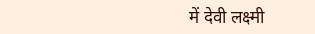में देवी लक्ष्मी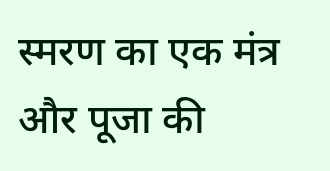स्मरण का एक मंत्र और पूजा की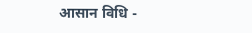आसान विधि -